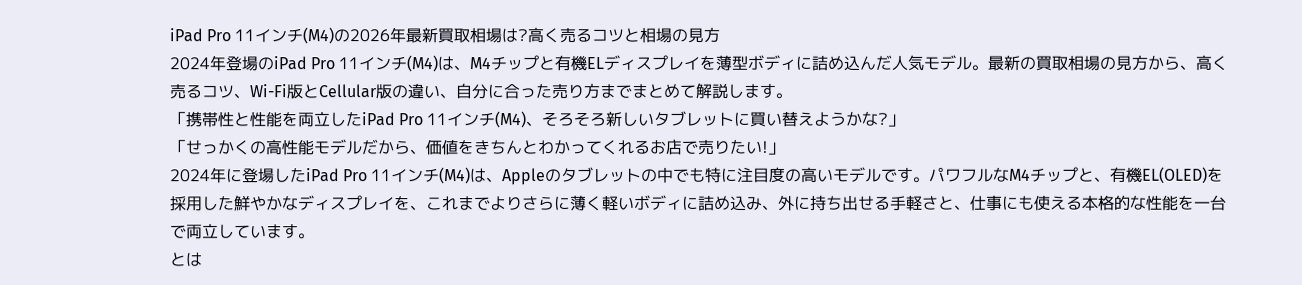iPad Pro 11インチ(M4)の2026年最新買取相場は?高く売るコツと相場の見方
2024年登場のiPad Pro 11インチ(M4)は、M4チップと有機ELディスプレイを薄型ボディに詰め込んだ人気モデル。最新の買取相場の見方から、高く売るコツ、Wi-Fi版とCellular版の違い、自分に合った売り方までまとめて解説します。
「携帯性と性能を両立したiPad Pro 11インチ(M4)、そろそろ新しいタブレットに買い替えようかな?」
「せっかくの高性能モデルだから、価値をきちんとわかってくれるお店で売りたい!」
2024年に登場したiPad Pro 11インチ(M4)は、Appleのタブレットの中でも特に注目度の高いモデルです。パワフルなM4チップと、有機EL(OLED)を採用した鮮やかなディスプレイを、これまでよりさらに薄く軽いボディに詰め込み、外に持ち出せる手軽さと、仕事にも使える本格的な性能を一台で両立しています。
とは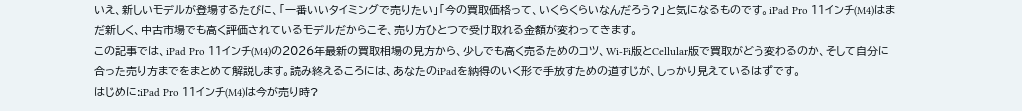いえ、新しいモデルが登場するたびに、「一番いいタイミングで売りたい」「今の買取価格って、いくらくらいなんだろう?」と気になるものです。iPad Pro 11インチ(M4)はまだ新しく、中古市場でも高く評価されているモデルだからこそ、売り方ひとつで受け取れる金額が変わってきます。
この記事では、iPad Pro 11インチ(M4)の2026年最新の買取相場の見方から、少しでも高く売るためのコツ、Wi-Fi版とCellular版で買取がどう変わるのか、そして自分に合った売り方までをまとめて解説します。読み終えるころには、あなたのiPadを納得のいく形で手放すための道すじが、しっかり見えているはずです。
はじめに:iPad Pro 11インチ(M4)は今が売り時?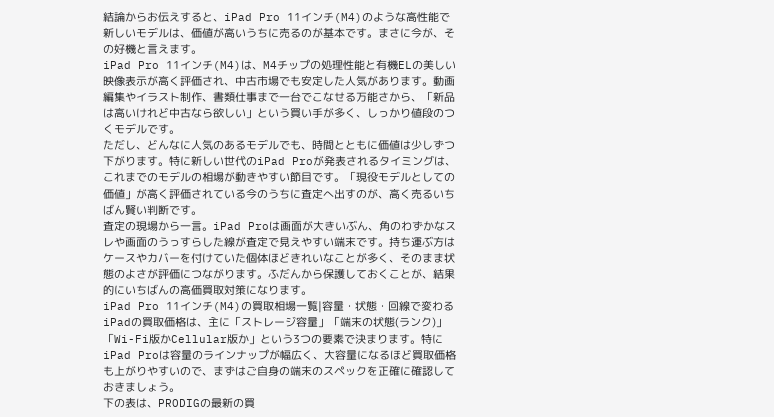結論からお伝えすると、iPad Pro 11インチ(M4)のような高性能で新しいモデルは、価値が高いうちに売るのが基本です。まさに今が、その好機と言えます。
iPad Pro 11インチ(M4)は、M4チップの処理性能と有機ELの美しい映像表示が高く評価され、中古市場でも安定した人気があります。動画編集やイラスト制作、書類仕事まで一台でこなせる万能さから、「新品は高いけれど中古なら欲しい」という買い手が多く、しっかり値段のつくモデルです。
ただし、どんなに人気のあるモデルでも、時間とともに価値は少しずつ下がります。特に新しい世代のiPad Proが発表されるタイミングは、これまでのモデルの相場が動きやすい節目です。「現役モデルとしての価値」が高く評価されている今のうちに査定へ出すのが、高く売るいちばん賢い判断です。
査定の現場から一言。iPad Proは画面が大きいぶん、角のわずかなスレや画面のうっすらした線が査定で見えやすい端末です。持ち運ぶ方はケースやカバーを付けていた個体ほどきれいなことが多く、そのまま状態のよさが評価につながります。ふだんから保護しておくことが、結果的にいちばんの高価買取対策になります。
iPad Pro 11インチ(M4)の買取相場一覧|容量・状態・回線で変わる
iPadの買取価格は、主に「ストレージ容量」「端末の状態(ランク)」「Wi-Fi版かCellular版か」という3つの要素で決まります。特にiPad Proは容量のラインナップが幅広く、大容量になるほど買取価格も上がりやすいので、まずはご自身の端末のスペックを正確に確認しておきましょう。
下の表は、PRODIGの最新の買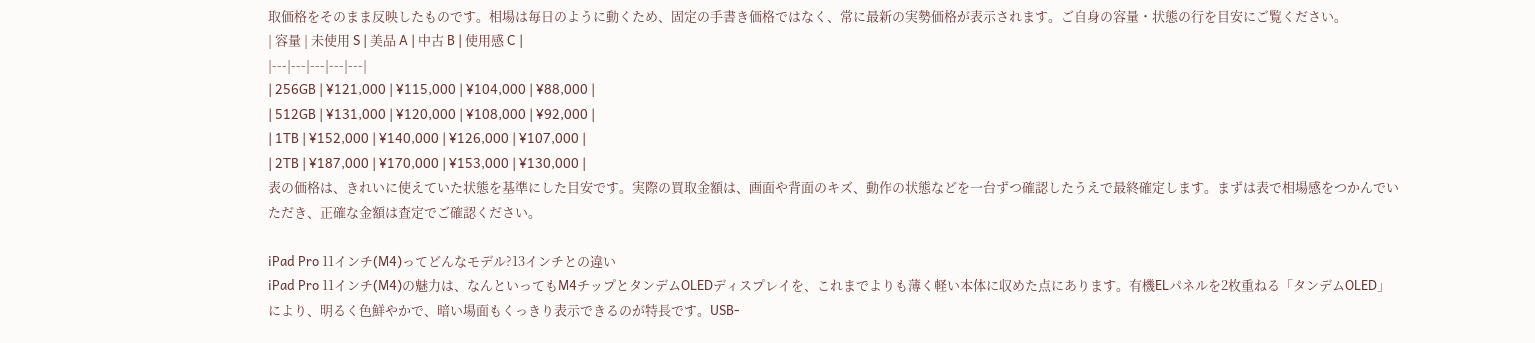取価格をそのまま反映したものです。相場は毎日のように動くため、固定の手書き価格ではなく、常に最新の実勢価格が表示されます。ご自身の容量・状態の行を目安にご覧ください。
| 容量 | 未使用 S | 美品 A | 中古 B | 使用感 C |
|---|---|---|---|---|
| 256GB | ¥121,000 | ¥115,000 | ¥104,000 | ¥88,000 |
| 512GB | ¥131,000 | ¥120,000 | ¥108,000 | ¥92,000 |
| 1TB | ¥152,000 | ¥140,000 | ¥126,000 | ¥107,000 |
| 2TB | ¥187,000 | ¥170,000 | ¥153,000 | ¥130,000 |
表の価格は、きれいに使えていた状態を基準にした目安です。実際の買取金額は、画面や背面のキズ、動作の状態などを一台ずつ確認したうえで最終確定します。まずは表で相場感をつかんでいただき、正確な金額は査定でご確認ください。

iPad Pro 11インチ(M4)ってどんなモデル?13インチとの違い
iPad Pro 11インチ(M4)の魅力は、なんといってもM4チップとタンデムOLEDディスプレイを、これまでよりも薄く軽い本体に収めた点にあります。有機ELパネルを2枚重ねる「タンデムOLED」により、明るく色鮮やかで、暗い場面もくっきり表示できるのが特長です。USB-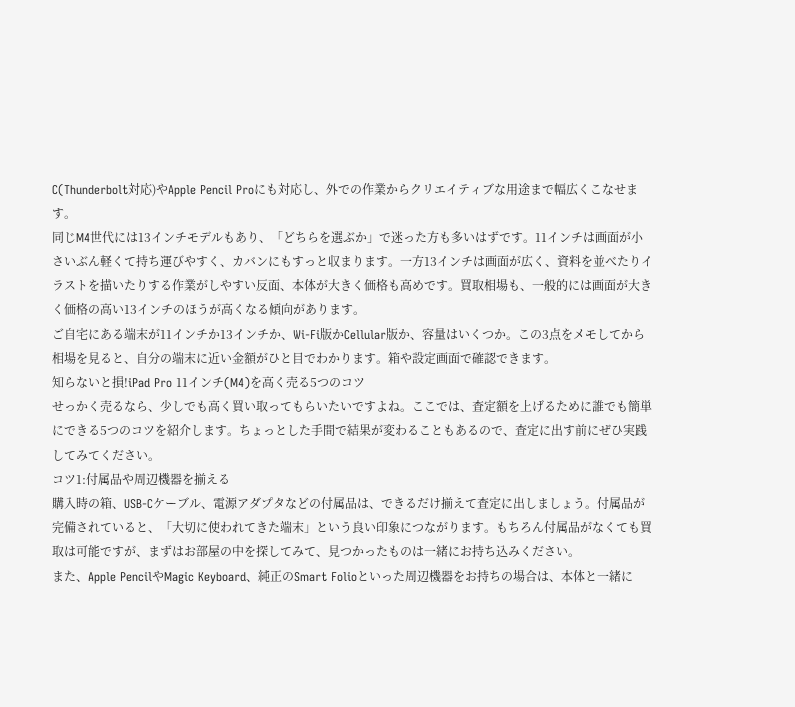C(Thunderbolt対応)やApple Pencil Proにも対応し、外での作業からクリエイティブな用途まで幅広くこなせます。
同じM4世代には13インチモデルもあり、「どちらを選ぶか」で迷った方も多いはずです。11インチは画面が小さいぶん軽くて持ち運びやすく、カバンにもすっと収まります。一方13インチは画面が広く、資料を並べたりイラストを描いたりする作業がしやすい反面、本体が大きく価格も高めです。買取相場も、一般的には画面が大きく価格の高い13インチのほうが高くなる傾向があります。
ご自宅にある端末が11インチか13インチか、Wi-Fi版かCellular版か、容量はいくつか。この3点をメモしてから相場を見ると、自分の端末に近い金額がひと目でわかります。箱や設定画面で確認できます。
知らないと損!iPad Pro 11インチ(M4)を高く売る5つのコツ
せっかく売るなら、少しでも高く買い取ってもらいたいですよね。ここでは、査定額を上げるために誰でも簡単にできる5つのコツを紹介します。ちょっとした手間で結果が変わることもあるので、査定に出す前にぜひ実践してみてください。
コツ1:付属品や周辺機器を揃える
購入時の箱、USB-Cケーブル、電源アダプタなどの付属品は、できるだけ揃えて査定に出しましょう。付属品が完備されていると、「大切に使われてきた端末」という良い印象につながります。もちろん付属品がなくても買取は可能ですが、まずはお部屋の中を探してみて、見つかったものは一緒にお持ち込みください。
また、Apple PencilやMagic Keyboard、純正のSmart Folioといった周辺機器をお持ちの場合は、本体と一緒に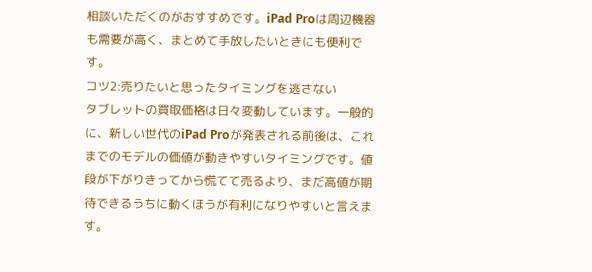相談いただくのがおすすめです。iPad Proは周辺機器も需要が高く、まとめて手放したいときにも便利です。
コツ2:売りたいと思ったタイミングを逃さない
タブレットの買取価格は日々変動しています。一般的に、新しい世代のiPad Proが発表される前後は、これまでのモデルの価値が動きやすいタイミングです。値段が下がりきってから慌てて売るより、まだ高値が期待できるうちに動くほうが有利になりやすいと言えます。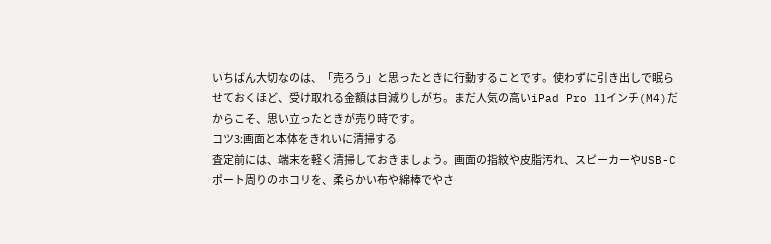いちばん大切なのは、「売ろう」と思ったときに行動することです。使わずに引き出しで眠らせておくほど、受け取れる金額は目減りしがち。まだ人気の高いiPad Pro 11インチ(M4)だからこそ、思い立ったときが売り時です。
コツ3:画面と本体をきれいに清掃する
査定前には、端末を軽く清掃しておきましょう。画面の指紋や皮脂汚れ、スピーカーやUSB-Cポート周りのホコリを、柔らかい布や綿棒でやさ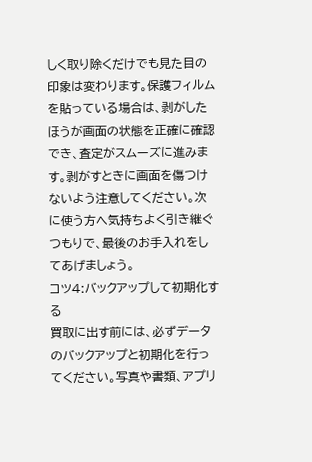しく取り除くだけでも見た目の印象は変わります。保護フィルムを貼っている場合は、剥がしたほうが画面の状態を正確に確認でき、査定がスムーズに進みます。剥がすときに画面を傷つけないよう注意してください。次に使う方へ気持ちよく引き継ぐつもりで、最後のお手入れをしてあげましょう。
コツ4:バックアップして初期化する
買取に出す前には、必ずデータのバックアップと初期化を行ってください。写真や書類、アプリ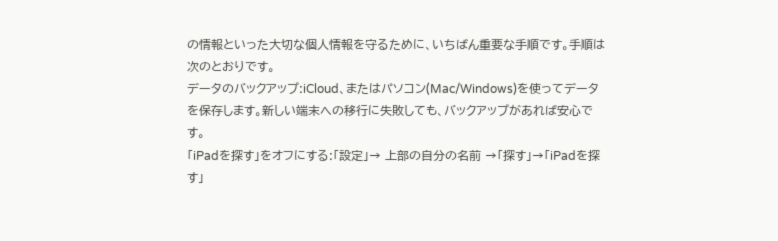の情報といった大切な個人情報を守るために、いちばん重要な手順です。手順は次のとおりです。
データのバックアップ:iCloud、またはパソコン(Mac/Windows)を使ってデータを保存します。新しい端末への移行に失敗しても、バックアップがあれば安心です。
「iPadを探す」をオフにする:「設定」→ 上部の自分の名前 →「探す」→「iPadを探す」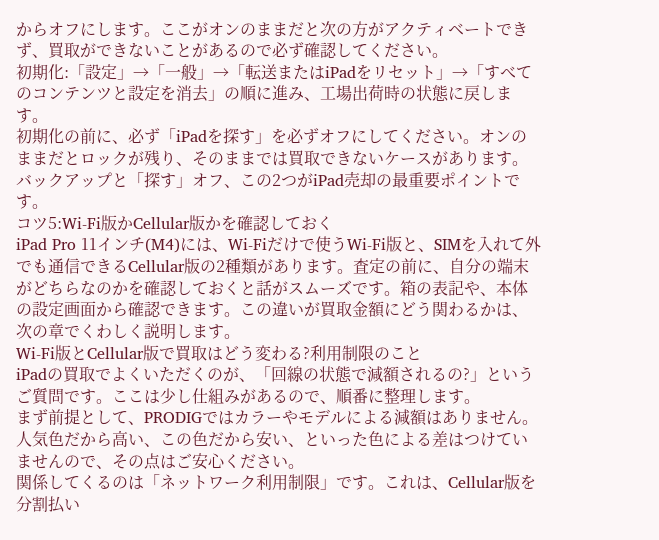からオフにします。ここがオンのままだと次の方がアクティベートできず、買取ができないことがあるので必ず確認してください。
初期化:「設定」→「一般」→「転送またはiPadをリセット」→「すべてのコンテンツと設定を消去」の順に進み、工場出荷時の状態に戻します。
初期化の前に、必ず「iPadを探す」を必ずオフにしてください。オンのままだとロックが残り、そのままでは買取できないケースがあります。バックアップと「探す」オフ、この2つがiPad売却の最重要ポイントです。
コツ5:Wi-Fi版かCellular版かを確認しておく
iPad Pro 11インチ(M4)には、Wi-Fiだけで使うWi-Fi版と、SIMを入れて外でも通信できるCellular版の2種類があります。査定の前に、自分の端末がどちらなのかを確認しておくと話がスムーズです。箱の表記や、本体の設定画面から確認できます。この違いが買取金額にどう関わるかは、次の章でくわしく説明します。
Wi-Fi版とCellular版で買取はどう変わる?利用制限のこと
iPadの買取でよくいただくのが、「回線の状態で減額されるの?」というご質問です。ここは少し仕組みがあるので、順番に整理します。
まず前提として、PRODIGではカラーやモデルによる減額はありません。人気色だから高い、この色だから安い、といった色による差はつけていませんので、その点はご安心ください。
関係してくるのは「ネットワーク利用制限」です。これは、Cellular版を分割払い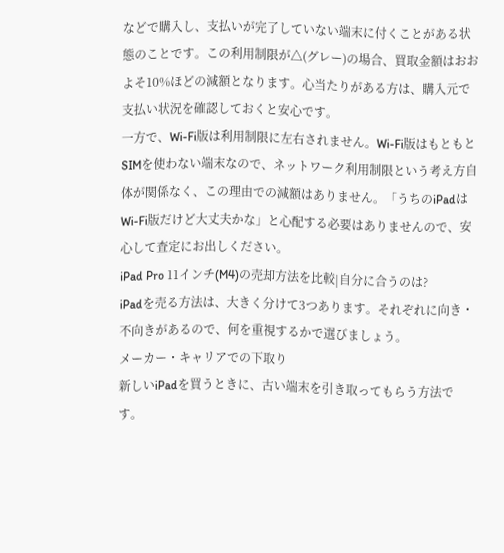などで購入し、支払いが完了していない端末に付くことがある状態のことです。この利用制限が△(グレー)の場合、買取金額はおおよそ10%ほどの減額となります。心当たりがある方は、購入元で支払い状況を確認しておくと安心です。
一方で、Wi-Fi版は利用制限に左右されません。Wi-Fi版はもともとSIMを使わない端末なので、ネットワーク利用制限という考え方自体が関係なく、この理由での減額はありません。「うちのiPadはWi-Fi版だけど大丈夫かな」と心配する必要はありませんので、安心して査定にお出しください。
iPad Pro 11インチ(M4)の売却方法を比較|自分に合うのは?
iPadを売る方法は、大きく分けて3つあります。それぞれに向き・不向きがあるので、何を重視するかで選びましょう。
メーカー・キャリアでの下取り
新しいiPadを買うときに、古い端末を引き取ってもらう方法です。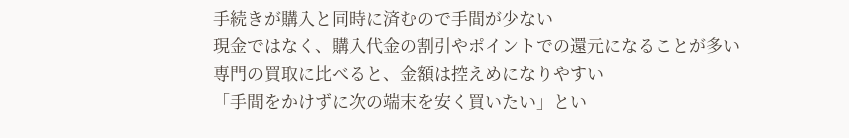手続きが購入と同時に済むので手間が少ない
現金ではなく、購入代金の割引やポイントでの還元になることが多い
専門の買取に比べると、金額は控えめになりやすい
「手間をかけずに次の端末を安く買いたい」とい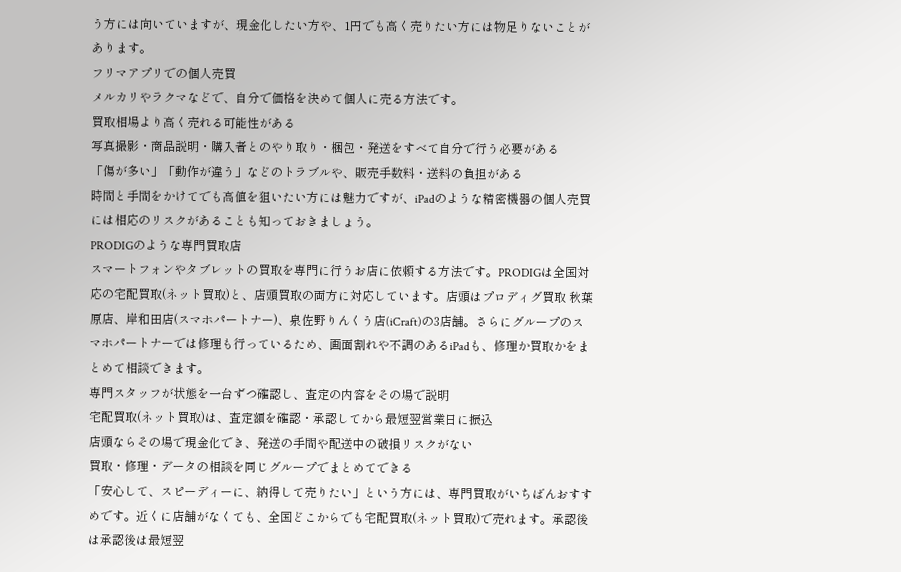う方には向いていますが、現金化したい方や、1円でも高く売りたい方には物足りないことがあります。
フリマアプリでの個人売買
メルカリやラクマなどで、自分で価格を決めて個人に売る方法です。
買取相場より高く売れる可能性がある
写真撮影・商品説明・購入者とのやり取り・梱包・発送をすべて自分で行う必要がある
「傷が多い」「動作が違う」などのトラブルや、販売手数料・送料の負担がある
時間と手間をかけてでも高値を狙いたい方には魅力ですが、iPadのような精密機器の個人売買には相応のリスクがあることも知っておきましょう。
PRODIGのような専門買取店
スマートフォンやタブレットの買取を専門に行うお店に依頼する方法です。PRODIGは全国対応の宅配買取(ネット買取)と、店頭買取の両方に対応しています。店頭はプロディグ買取 秋葉原店、岸和田店(スマホパートナー)、泉佐野りんくう店(iCraft)の3店舗。さらにグループのスマホパートナーでは修理も行っているため、画面割れや不調のあるiPadも、修理か買取かをまとめて相談できます。
専門スタッフが状態を一台ずつ確認し、査定の内容をその場で説明
宅配買取(ネット買取)は、査定額を確認・承認してから最短翌営業日に振込
店頭ならその場で現金化でき、発送の手間や配送中の破損リスクがない
買取・修理・データの相談を同じグループでまとめてできる
「安心して、スピーディーに、納得して売りたい」という方には、専門買取がいちばんおすすめです。近くに店舗がなくても、全国どこからでも宅配買取(ネット買取)で売れます。承認後は承認後は最短翌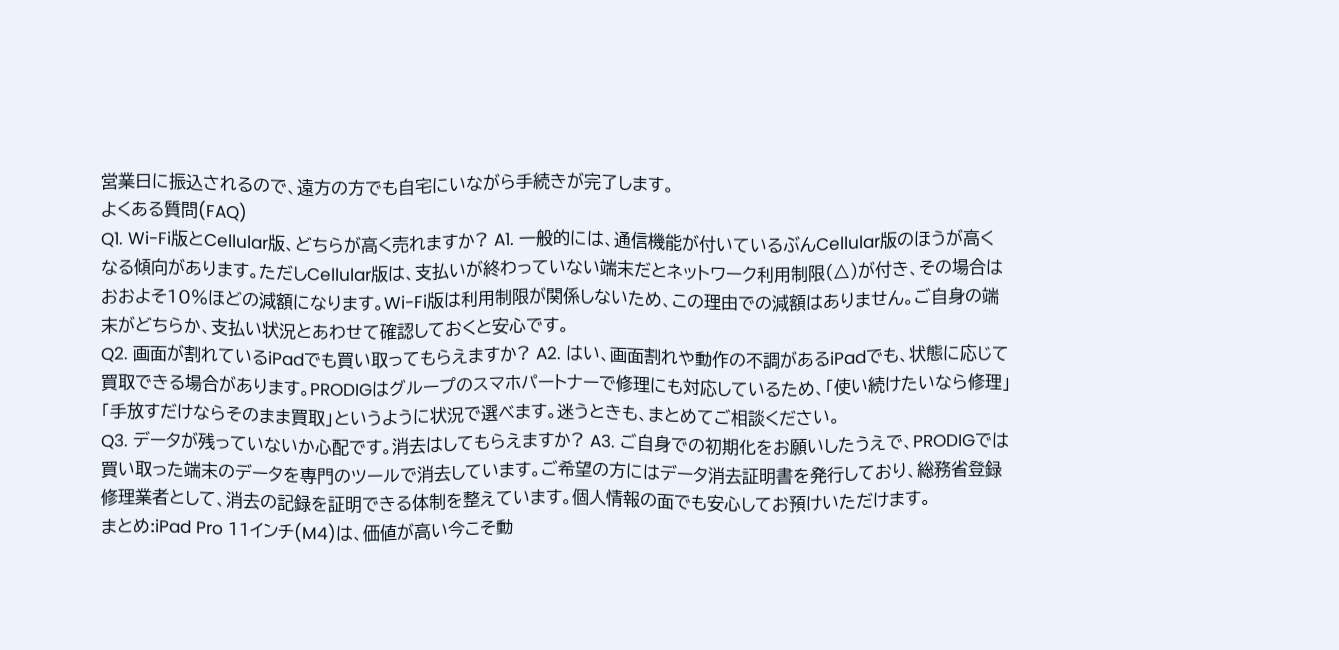営業日に振込されるので、遠方の方でも自宅にいながら手続きが完了します。
よくある質問(FAQ)
Q1. Wi-Fi版とCellular版、どちらが高く売れますか? A1. 一般的には、通信機能が付いているぶんCellular版のほうが高くなる傾向があります。ただしCellular版は、支払いが終わっていない端末だとネットワーク利用制限(△)が付き、その場合はおおよそ10%ほどの減額になります。Wi-Fi版は利用制限が関係しないため、この理由での減額はありません。ご自身の端末がどちらか、支払い状況とあわせて確認しておくと安心です。
Q2. 画面が割れているiPadでも買い取ってもらえますか? A2. はい、画面割れや動作の不調があるiPadでも、状態に応じて買取できる場合があります。PRODIGはグループのスマホパートナーで修理にも対応しているため、「使い続けたいなら修理」「手放すだけならそのまま買取」というように状況で選べます。迷うときも、まとめてご相談ください。
Q3. データが残っていないか心配です。消去はしてもらえますか? A3. ご自身での初期化をお願いしたうえで、PRODIGでは買い取った端末のデータを専門のツールで消去しています。ご希望の方にはデータ消去証明書を発行しており、総務省登録修理業者として、消去の記録を証明できる体制を整えています。個人情報の面でも安心してお預けいただけます。
まとめ:iPad Pro 11インチ(M4)は、価値が高い今こそ動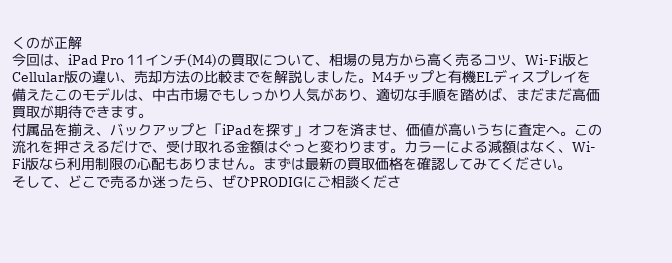くのが正解
今回は、iPad Pro 11インチ(M4)の買取について、相場の見方から高く売るコツ、Wi-Fi版とCellular版の違い、売却方法の比較までを解説しました。M4チップと有機ELディスプレイを備えたこのモデルは、中古市場でもしっかり人気があり、適切な手順を踏めば、まだまだ高価買取が期待できます。
付属品を揃え、バックアップと「iPadを探す」オフを済ませ、価値が高いうちに査定へ。この流れを押さえるだけで、受け取れる金額はぐっと変わります。カラーによる減額はなく、Wi-Fi版なら利用制限の心配もありません。まずは最新の買取価格を確認してみてください。
そして、どこで売るか迷ったら、ぜひPRODIGにご相談くださ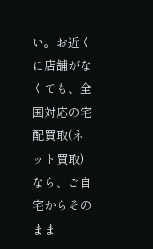い。お近くに店舗がなくても、全国対応の宅配買取(ネット買取)なら、ご自宅からそのまま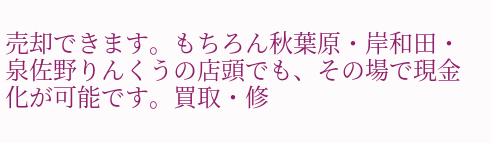売却できます。もちろん秋葉原・岸和田・泉佐野りんくうの店頭でも、その場で現金化が可能です。買取・修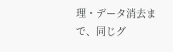理・データ消去まで、同じグ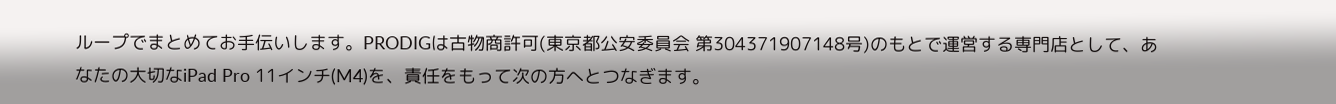ループでまとめてお手伝いします。PRODIGは古物商許可(東京都公安委員会 第304371907148号)のもとで運営する専門店として、あなたの大切なiPad Pro 11インチ(M4)を、責任をもって次の方へとつなぎます。